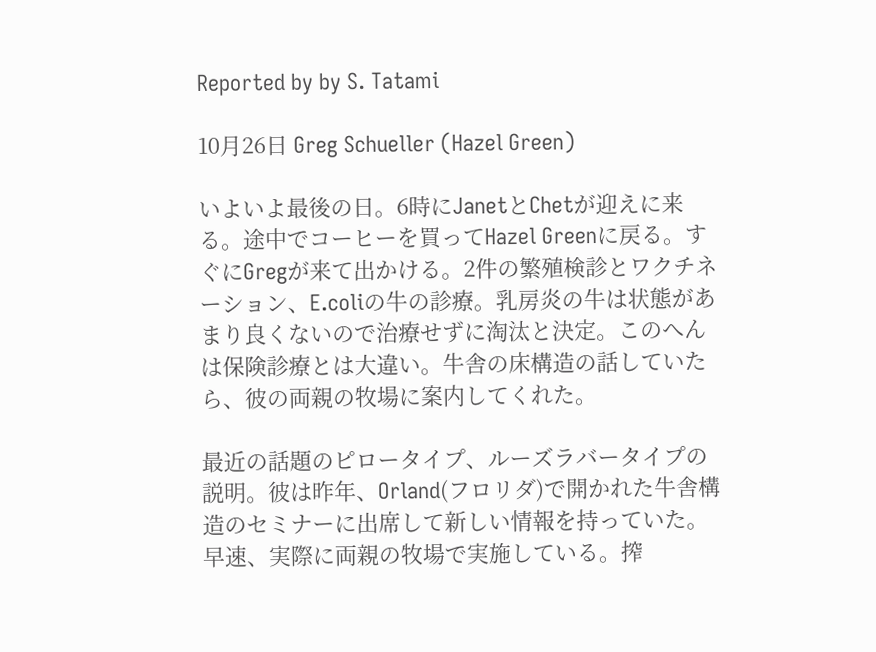Reported by by S. Tatami

10月26日 Greg Schueller (Hazel Green)

いよいよ最後の日。6時にJanetとChetが迎えに来る。途中でコーヒーを買ってHazel Greenに戻る。すぐにGregが来て出かける。2件の繁殖検診とワクチネーション、E.coliの牛の診療。乳房炎の牛は状態があまり良くないので治療せずに淘汰と決定。このへんは保険診療とは大違い。牛舎の床構造の話していたら、彼の両親の牧場に案内してくれた。

最近の話題のピロータイプ、ルーズラバータイプの説明。彼は昨年、Orland(フロリダ)で開かれた牛舎構造のセミナーに出席して新しい情報を持っていた。早速、実際に両親の牧場で実施している。搾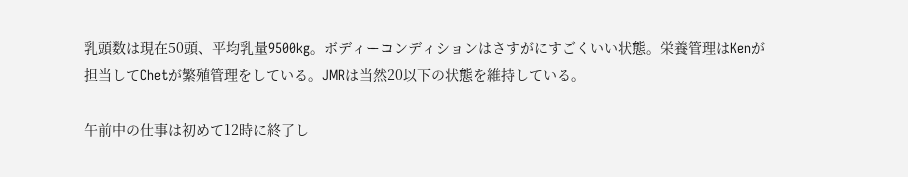乳頭数は現在50頭、平均乳量9500kg。ボディーコンディションはさすがにすごくいい状態。栄養管理はKenが担当してChetが繁殖管理をしている。JMRは当然20以下の状態を維持している。

午前中の仕事は初めて12時に終了し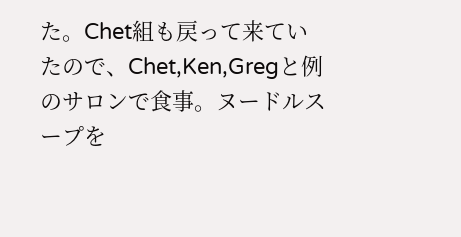た。Chet組も戻って来ていたので、Chet,Ken,Gregと例のサロンで食事。ヌードルスープを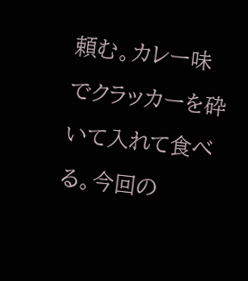頼む。カレー味でクラッカーを砕いて入れて食べる。今回の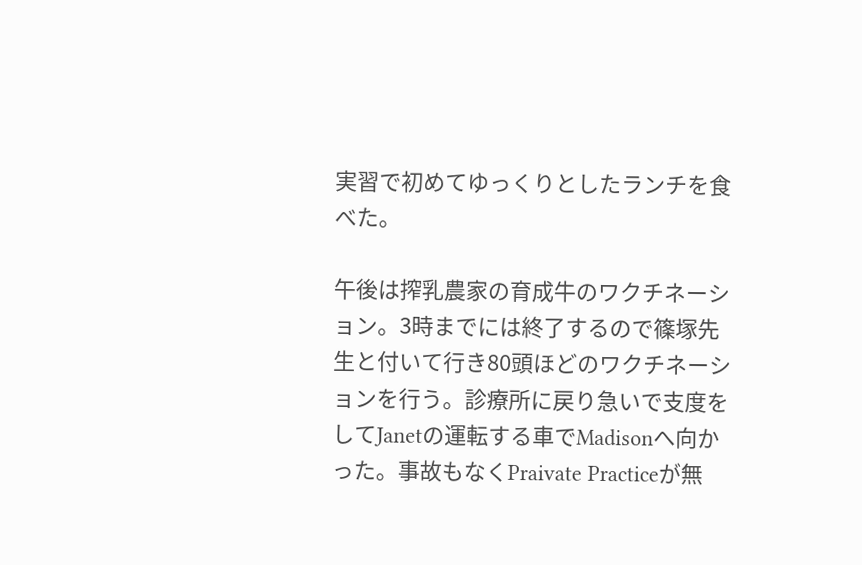実習で初めてゆっくりとしたランチを食べた。

午後は搾乳農家の育成牛のワクチネーション。3時までには終了するので篠塚先生と付いて行き80頭ほどのワクチネーションを行う。診療所に戻り急いで支度をしてJanetの運転する車でMadisonへ向かった。事故もなくPraivate Practiceが無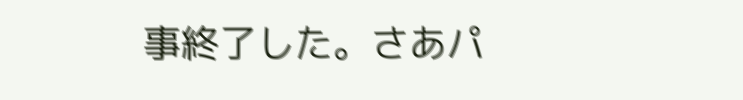事終了した。さあパ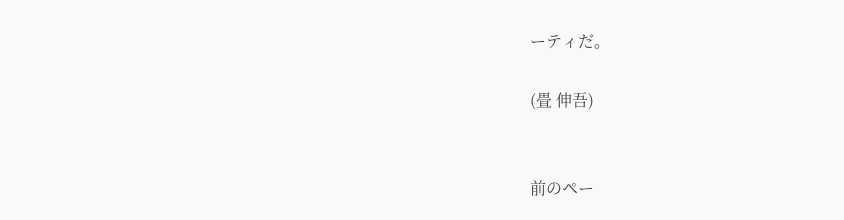ーティだ。

(畳 伸吾)


前のペー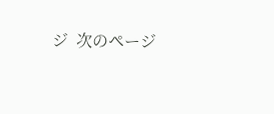ジ  次のページ